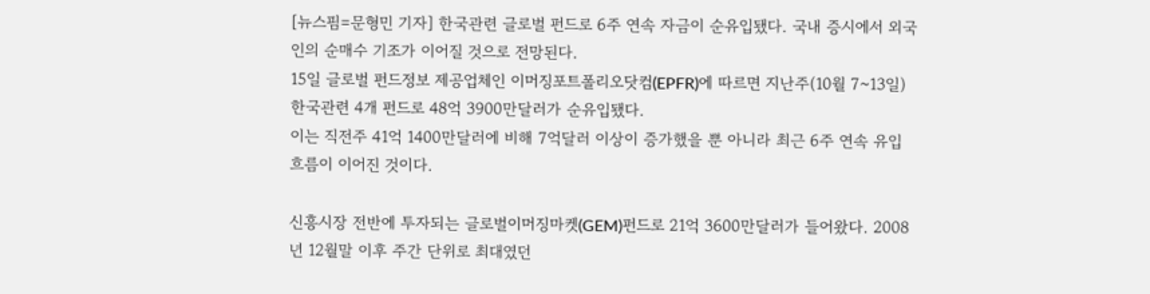[뉴스핌=문형민 기자] 한국관련 글로벌 펀드로 6주 연속 자금이 순유입됐다. 국내 증시에서 외국인의 순매수 기조가 이어질 것으로 전망된다.
15일 글로벌 펀드정보 제공업체인 이머징포트폴리오닷컴(EPFR)에 따르면 지난주(10월 7~13일) 한국관련 4개 펀드로 48억 3900만달러가 순유입됐다.
이는 직전주 41억 1400만달러에 비해 7억달러 이상이 증가했을 뿐 아니라 최근 6주 연속 유입 흐름이 이어진 것이다.

신흥시장 전반에 투자되는 글로벌이머징마켓(GEM)펀드로 21억 3600만달러가 들어왔다. 2008년 12월말 이후 주간 단위로 최대였던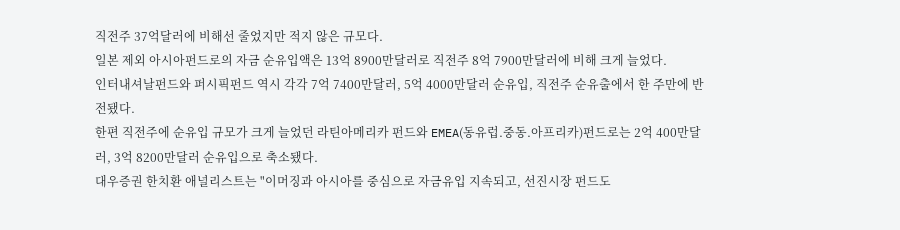직전주 37억달러에 비해선 줄었지만 적지 않은 규모다.
일본 제외 아시아펀드로의 자금 순유입액은 13억 8900만달러로 직전주 8억 7900만달러에 비해 크게 늘었다.
인터내셔날펀드와 퍼시픽펀드 역시 각각 7억 7400만달러, 5억 4000만달러 순유입, 직전주 순유출에서 한 주만에 반전됐다.
한편 직전주에 순유입 규모가 크게 늘었던 라틴아메리카 펀드와 EMEA(동유럽.중동.아프리카)펀드로는 2억 400만달러, 3억 8200만달러 순유입으로 축소됐다.
대우증권 한치환 애널리스트는 "이머징과 아시아를 중심으로 자금유입 지속되고, 선진시장 펀드도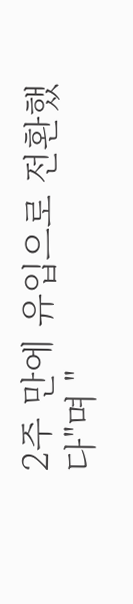2주 만에 유입으로 전환했다"며 "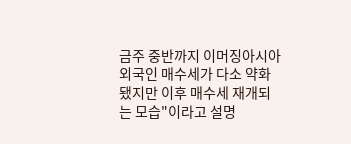금주 중반까지 이머징아시아 외국인 매수세가 다소 약화됐지만 이후 매수세 재개되는 모습"이라고 설명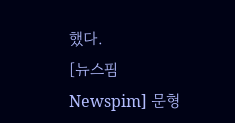했다.
[뉴스핌 Newspim] 문형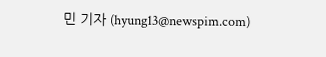민 기자 (hyung13@newspim.com)